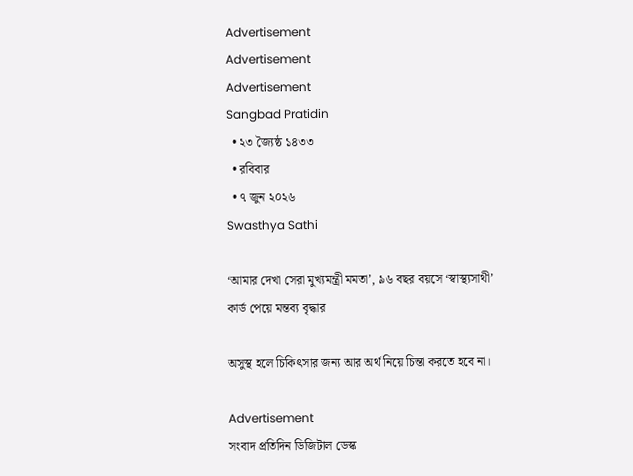Advertisement
Advertisement
Advertisement
Sangbad Pratidin
  • ২৩ জ্যৈষ্ঠ ১৪৩৩
  • রবিবার
  • ৭ জুন ২০২৬
Swasthya Sathi

‘আমার দেখা সেরা মুখ্যমন্ত্রী মমতা’, ৯৬ বছর বয়সে ‘স্বাস্থ্যসাথী’ কার্ড পেয়ে মন্তব্য বৃদ্ধার

অসুস্থ হলে চিকিৎসার জন্য আর অর্থ নিয়ে চিন্তা করতে হবে না।

Advertisement
সংবাদ প্রতিদিন ডিজিটাল ডেস্ক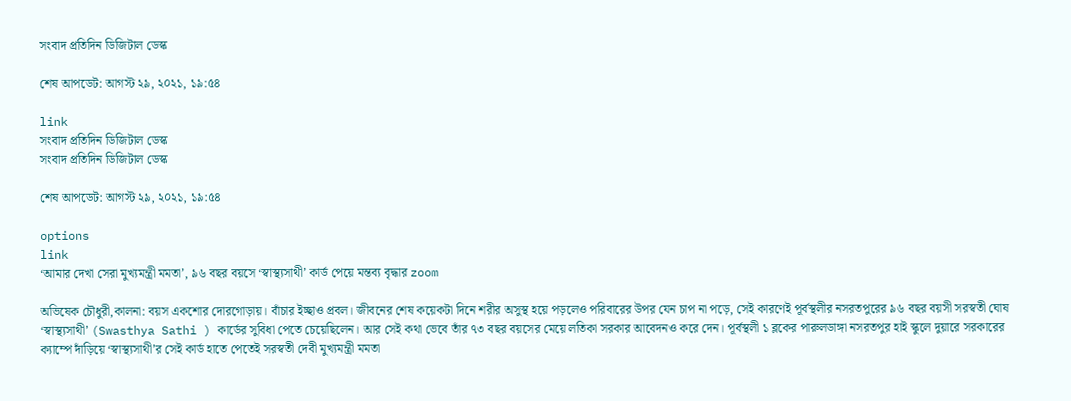সংবাদ প্রতিদিন ডিজিটাল ডেস্ক

শেষ আপডেট: আগস্ট ২৯, ২০২১, ১৯:৫৪

link
সংবাদ প্রতিদিন ডিজিটাল ডেস্ক
সংবাদ প্রতিদিন ডিজিটাল ডেস্ক

শেষ আপডেট: আগস্ট ২৯, ২০২১, ১৯:৫৪

options
link
‘আমার দেখা সেরা মুখ্যমন্ত্রী মমতা’, ৯৬ বছর বয়সে ‘স্বাস্থ্যসাথী’ কার্ড পেয়ে মন্তব্য বৃদ্ধার zoom

অভিষেক চৌধুরী,কালনা: বয়স একশোর দোরগোড়ায়। বাঁচার ইচ্ছাও প্রবল। জীবনের শেষ কয়েকটা দিনে শরীর অসুস্থ হয়ে পড়লেও পরিবারের উপর যেন চাপ না পড়ে, সেই কারণেই পূর্বস্থলীর নসরতপুরের ৯৬ বছর বয়সী সরস্বতী ঘোষ ‘স্বাস্থ্যসাথী’ (Swasthya Sathi ) কার্ডের সুবিধা পেতে চেয়েছিলেন। আর সেই কথা ভেবে তাঁর ৭৩ বছর বয়সের মেয়ে লতিকা সরকার আবেদনও করে দেন। পূর্বস্থলী ১ ব্লকের পারুলডাঙ্গা নসরতপুর হাই স্কুলে দুয়ারে সরকারের ক্যাম্পে দাঁড়িয়ে ‘স্বাস্থ্যসাথী’র সেই কার্ড হাতে পেতেই সরস্বতী দেবী মুখ্যমন্ত্রী মমতা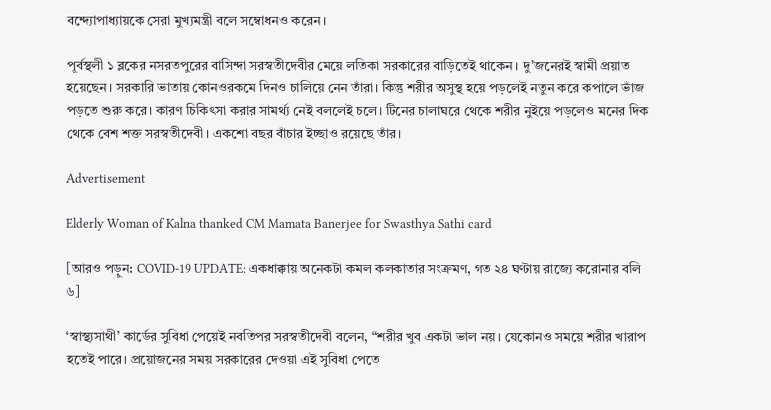বন্দ্যোপাধ্যায়কে সেরা মুখ্যমন্ত্রী বলে সম্বোধনও করেন।

পূর্বস্থলী ১ ব্লকের নসরতপুরের বাসিন্দা সরস্বতীদেবীর মেয়ে লতিকা সরকারের বাড়িতেই থাকেন। দু’জনেরই স্বামী প্রয়াত হয়েছেন। সরকারি ভাতায় কোনওরকমে দিনও চালিয়ে নেন তাঁরা। কিন্তু শরীর অসুস্থ হয়ে পড়লেই নতুন করে কপালে ভাঁজ পড়তে শুরু করে। কারণ চিকিৎসা করার সামর্থ্য নেই বললেই চলে। টিনের চালাঘরে থেকে শরীর নুইয়ে পড়লেও মনের দিক থেকে বেশ শক্ত সরস্বতীদেবী। একশো বছর বাঁচার ইচ্ছাও রয়েছে তাঁর।

Advertisement

Elderly Woman of Kalna thanked CM Mamata Banerjee for Swasthya Sathi card

[আরও পড়ুন: COVID-19 UPDATE: একধাক্কায় অনেকটা কমল কলকাতার সংক্রমণ, গত ২৪ ঘণ্টায় রাজ্যে করোনার বলি ৬]

‘স্বাস্থ্যসাথী’ কার্ডের সুবিধা পেয়েই নবতিপর সরস্বতীদেবী বলেন, “শরীর খুব একটা ভাল নয়। যেকোনও সময়ে শরীর খারাপ হতেই পারে। প্রয়োজনের সময় সরকারের দেওয়া এই সুবিধা পেতে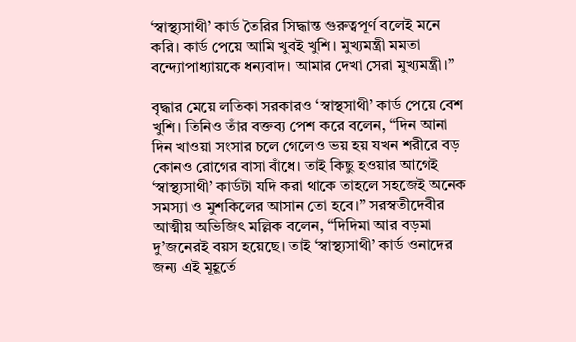‘স্বাস্থ্যসাথী’ কার্ড তৈরির সিদ্ধান্ত গুরুত্বপূর্ণ বলেই মনে করি। কার্ড পেয়ে আমি খুবই খুশি। মুখ্যমন্ত্রী মমতা বন্দ্যোপাধ্যায়কে ধন্যবাদ। আমার দেখা সেরা মুখ্যমন্ত্রী।”

বৃদ্ধার মেয়ে লতিকা সরকারও ‘স্বাস্থসাথী’ কার্ড পেয়ে বেশ খুশি। তিনিও তাঁর বক্তব্য পেশ করে বলেন, “দিন আনা দিন খাওয়া সংসার চলে গেলেও ভয় হয় যখন শরীরে বড় কোনও রোগের বাসা বাঁধে। তাই কিছু হওয়ার আগেই ‘স্বাস্থ্যসাথী’ কার্ডটা যদি করা থাকে তাহলে সহজেই অনেক সমস্যা ও মুশকিলের আসান তো হবে।” সরস্বতীদেবীর আত্মীয় অভিজিৎ মল্লিক বলেন, “দিদিমা আর বড়মা দু’জনেরই বয়স হয়েছে। তাই ‘স্বাস্থ্যসাথী’ কার্ড ওনাদের জন্য এই মূহূর্তে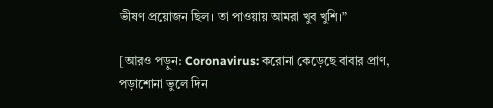ভীষণ প্রয়োজন ছিল। তা পাওয়ায় আমরা খুব খুশি।”

[আরও পড়ুন: Coronavirus: করোনা কেড়েছে বাবার প্রাণ, পড়াশোনা ভুলে দিন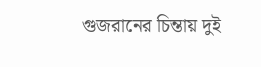গুজরানের চিন্তায় দুই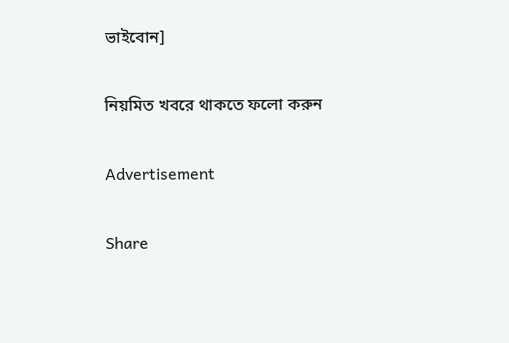ভাইবোন]

নিয়মিত খবরে থাকতে ফলো করুন

Advertisement

Share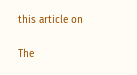this article on

The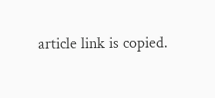article link is copied.